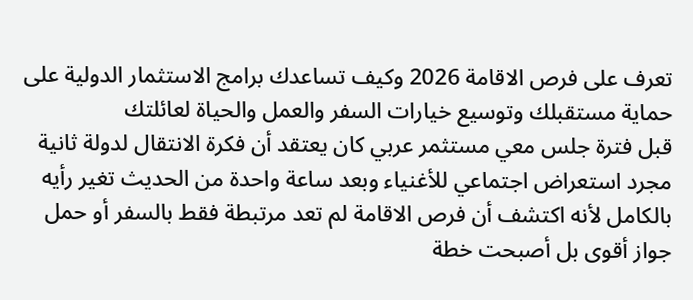تعرف على فرص الاقامة 2026 وكيف تساعدك برامج الاستثمار الدولية على حماية مستقبلك وتوسيع خيارات السفر والعمل والحياة لعائلتك
قبل فترة جلس معي مستثمر عربي كان يعتقد أن فكرة الانتقال لدولة ثانية مجرد استعراض اجتماعي للأغنياء وبعد ساعة واحدة من الحديث تغير رأيه بالكامل لأنه اكتشف أن فرص الاقامة لم تعد مرتبطة فقط بالسفر أو حمل جواز أقوى بل أصبحت خطة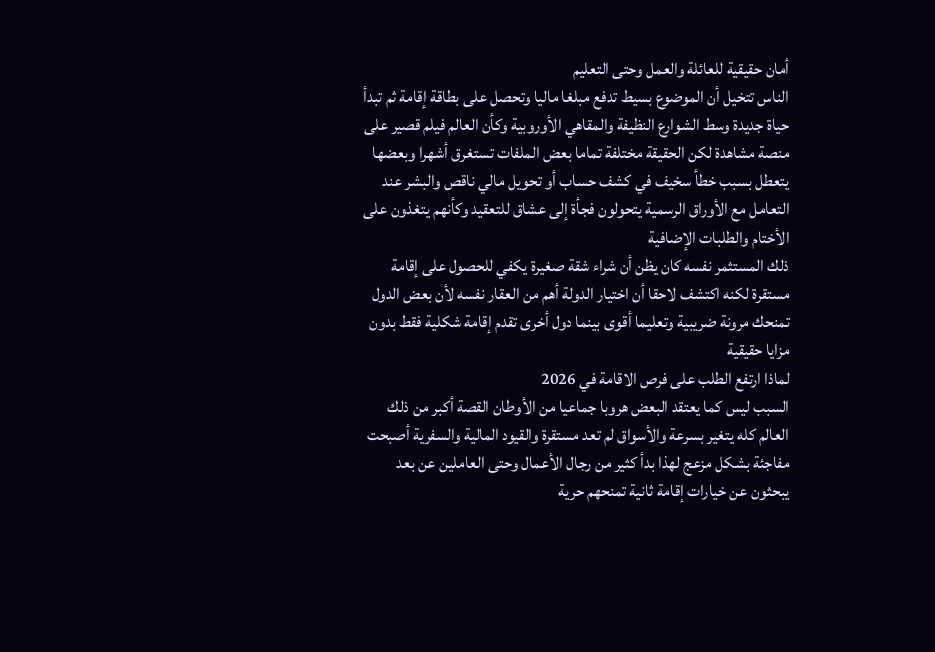أمان حقيقية للعائلة والعمل وحتى التعليم
الناس تتخيل أن الموضوع بسيط تدفع مبلغا ماليا وتحصل على بطاقة إقامة ثم تبدأ حياة جديدة وسط الشوارع النظيفة والمقاهي الأوروبية وكأن العالم فيلم قصير على منصة مشاهدة لكن الحقيقة مختلفة تماما بعض الملفات تستغرق أشهرا وبعضها يتعطل بسبب خطأ سخيف في كشف حساب أو تحويل مالي ناقص والبشر عند التعامل مع الأوراق الرسمية يتحولون فجأة إلى عشاق للتعقيد وكأنهم يتغذون على الأختام والطلبات الإضافية
ذلك المستثمر نفسه كان يظن أن شراء شقة صغيرة يكفي للحصول على إقامة مستقرة لكنه اكتشف لاحقا أن اختيار الدولة أهم من العقار نفسه لأن بعض الدول تمنحك مرونة ضريبية وتعليما أقوى بينما دول أخرى تقدم إقامة شكلية فقط بدون مزايا حقيقية
لماذا ارتفع الطلب على فرص الاقامة في 2026
السبب ليس كما يعتقد البعض هروبا جماعيا من الأوطان القصة أكبر من ذلك العالم كله يتغير بسرعة والأسواق لم تعد مستقرة والقيود المالية والسفرية أصبحت مفاجئة بشكل مزعج لهذا بدأ كثير من رجال الأعمال وحتى العاملين عن بعد يبحثون عن خيارات إقامة ثانية تمنحهم حرية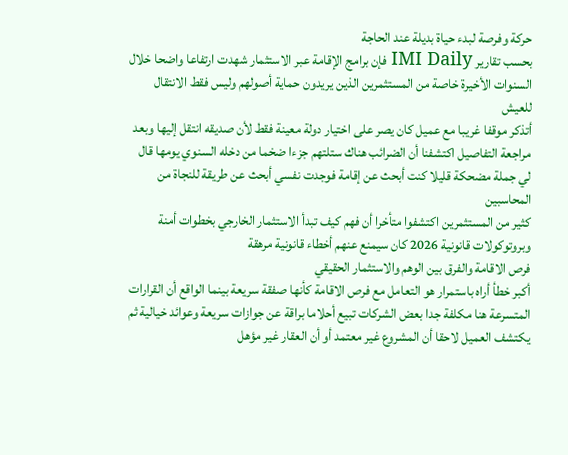حركة وفرصة لبدء حياة بديلة عند الحاجة
بحسب تقارير IMI Daily فإن برامج الإقامة عبر الاستثمار شهدت ارتفاعا واضحا خلال السنوات الأخيرة خاصة من المستثمرين الذين يريدون حماية أصولهم وليس فقط الانتقال للعيش
أتذكر موقفا غريبا مع عميل كان يصر على اختيار دولة معينة فقط لأن صديقه انتقل إليها وبعد مراجعة التفاصيل اكتشفنا أن الضرائب هناك ستلتهم جزءا ضخما من دخله السنوي يومها قال لي جملة مضحكة قليلا كنت أبحث عن إقامة فوجدت نفسي أبحث عن طريقة للنجاة من المحاسبين
كثير من المستثمرين اكتشفوا متأخرا أن فهم كيف تبدأ الاستثمار الخارجي بخطوات أمنة وبروتوكولات قانونية 2026 كان سيمنع عنهم أخطاء قانونية مرهقة
فرص الاقامة والفرق بين الوهم والاستثمار الحقيقي
أكبر خطأ أراه باستمرار هو التعامل مع فرص الاقامة كأنها صفقة سريعة بينما الواقع أن القرارات المتسرعة هنا مكلفة جدا بعض الشركات تبيع أحلاما براقة عن جوازات سريعة وعوائد خيالية ثم يكتشف العميل لاحقا أن المشروع غير معتمد أو أن العقار غير مؤهل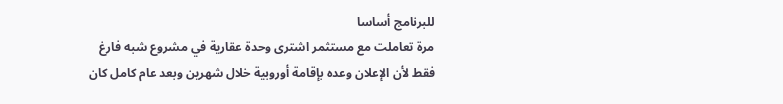للبرنامج أساسا
مرة تعاملت مع مستثمر اشترى وحدة عقارية في مشروع شبه فارغ فقط لأن الإعلان وعده بإقامة أوروبية خلال شهرين وبعد عام كامل كان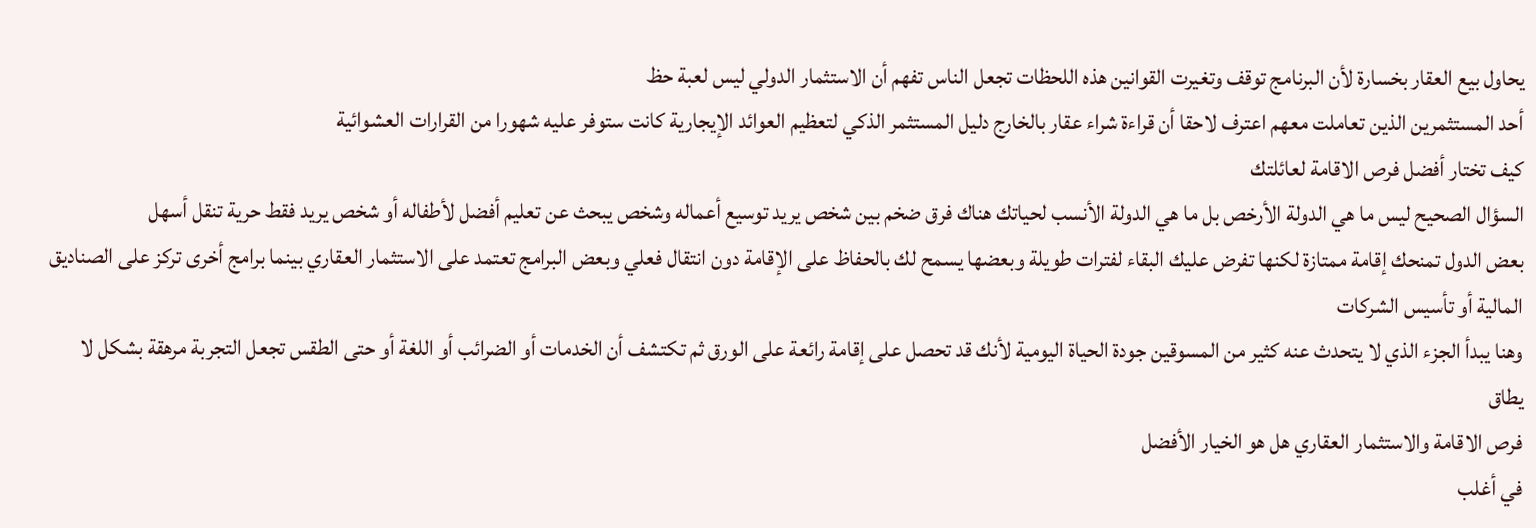يحاول بيع العقار بخسارة لأن البرنامج توقف وتغيرت القوانين هذه اللحظات تجعل الناس تفهم أن الاستثمار الدولي ليس لعبة حظ
أحد المستثمرين الذين تعاملت معهم اعترف لاحقا أن قراءة شراء عقار بالخارج دليل المستثمر الذكي لتعظيم العوائد الإيجارية كانت ستوفر عليه شهورا من القرارات العشوائية
كيف تختار أفضل فرص الاقامة لعائلتك
السؤال الصحيح ليس ما هي الدولة الأرخص بل ما هي الدولة الأنسب لحياتك هناك فرق ضخم بين شخص يريد توسيع أعماله وشخص يبحث عن تعليم أفضل لأطفاله أو شخص يريد فقط حرية تنقل أسهل
بعض الدول تمنحك إقامة ممتازة لكنها تفرض عليك البقاء لفترات طويلة وبعضها يسمح لك بالحفاظ على الإقامة دون انتقال فعلي وبعض البرامج تعتمد على الاستثمار العقاري بينما برامج أخرى تركز على الصناديق المالية أو تأسيس الشركات
وهنا يبدأ الجزء الذي لا يتحدث عنه كثير من المسوقين جودة الحياة اليومية لأنك قد تحصل على إقامة رائعة على الورق ثم تكتشف أن الخدمات أو الضرائب أو اللغة أو حتى الطقس تجعل التجربة مرهقة بشكل لا يطاق
فرص الاقامة والاستثمار العقاري هل هو الخيار الأفضل
في أغلب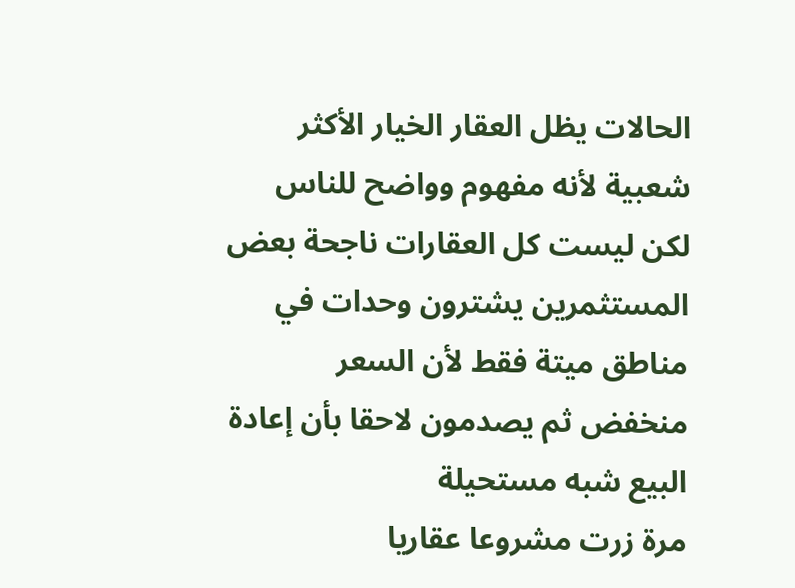الحالات يظل العقار الخيار الأكثر شعبية لأنه مفهوم وواضح للناس لكن ليست كل العقارات ناجحة بعض المستثمرين يشترون وحدات في مناطق ميتة فقط لأن السعر منخفض ثم يصدمون لاحقا بأن إعادة البيع شبه مستحيلة
مرة زرت مشروعا عقاريا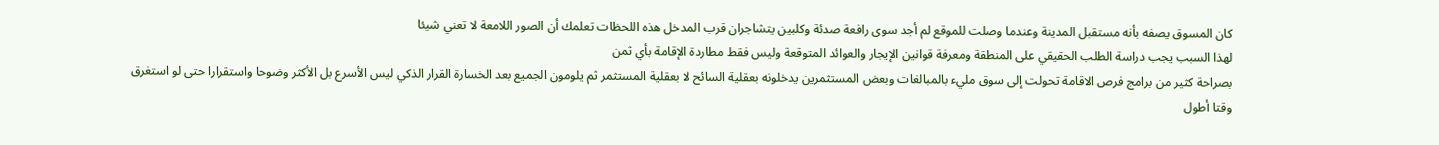كان المسوق يصفه بأنه مستقبل المدينة وعندما وصلت للموقع لم أجد سوى رافعة صدئة وكلبين يتشاجران قرب المدخل هذه اللحظات تعلمك أن الصور اللامعة لا تعني شيئا
لهذا السبب يجب دراسة الطلب الحقيقي على المنطقة ومعرفة قوانين الإيجار والعوائد المتوقعة وليس فقط مطاردة الإقامة بأي ثمن
بصراحة كثير من برامج فرص الاقامة تحولت إلى سوق مليء بالمبالغات وبعض المستثمرين يدخلونه بعقلية السائح لا بعقلية المستثمر ثم يلومون الجميع بعد الخسارة القرار الذكي ليس الأسرع بل الأكثر وضوحا واستقرارا حتى لو استغرق وقتا أطول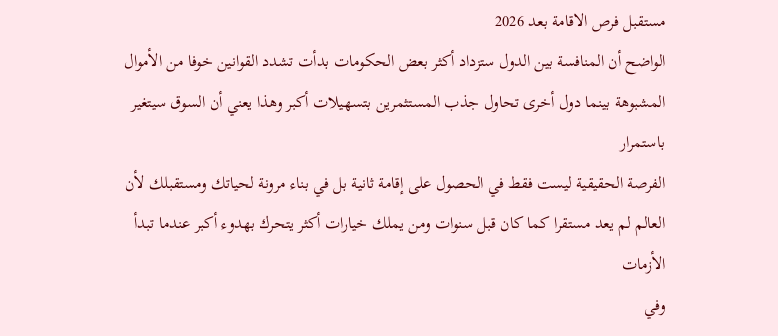مستقبل فرص الاقامة بعد 2026
الواضح أن المنافسة بين الدول ستزداد أكثر بعض الحكومات بدأت تشدد القوانين خوفا من الأموال المشبوهة بينما دول أخرى تحاول جذب المستثمرين بتسهيلات أكبر وهذا يعني أن السوق سيتغير باستمرار
الفرصة الحقيقية ليست فقط في الحصول على إقامة ثانية بل في بناء مرونة لحياتك ومستقبلك لأن العالم لم يعد مستقرا كما كان قبل سنوات ومن يملك خيارات أكثر يتحرك بهدوء أكبر عندما تبدأ الأزمات
وفي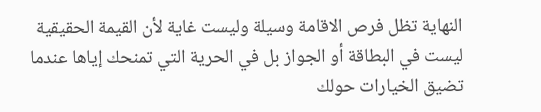النهاية تظل فرص الاقامة وسيلة وليست غاية لأن القيمة الحقيقية ليست في البطاقة أو الجواز بل في الحرية التي تمنحك إياها عندما تضيق الخيارات حولك